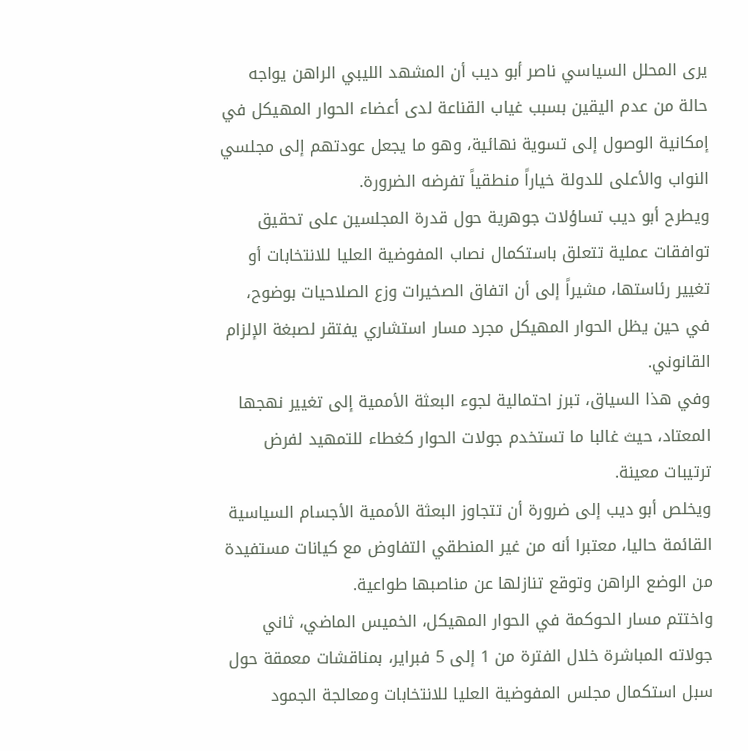يرى المحلل السياسي ناصر أبو ديب أن المشهد الليبي الراهن يواجه حالة من عدم اليقين بسبب غياب القناعة لدى أعضاء الحوار المهيكل في إمكانية الوصول إلى تسوية نهائية، وهو ما يجعل عودتهم إلى مجلسي النواب والأعلى للدولة خياراً منطقياً تفرضه الضرورة.
ويطرح أبو ديب تساؤلات جوهرية حول قدرة المجلسين على تحقيق توافقات عملية تتعلق باستكمال نصاب المفوضية العليا للانتخابات أو تغيير رئاستها، مشيراً إلى أن اتفاق الصخيرات وزع الصلاحيات بوضوح، في حين يظل الحوار المهيكل مجرد مسار استشاري يفتقر لصبغة الإلزام القانوني.
وفي هذا السياق، تبرز احتمالية لجوء البعثة الأممية إلى تغيير نهجها المعتاد، حيث غالبا ما تستخدم جولات الحوار كغطاء للتمهيد لفرض ترتيبات معينة.
ويخلص أبو ديب إلى ضرورة أن تتجاوز البعثة الأممية الأجسام السياسية القائمة حاليا، معتبرا أنه من غير المنطقي التفاوض مع كيانات مستفيدة من الوضع الراهن وتوقع تنازلها عن مناصبها طواعية.
واختتم مسار الحوكمة في الحوار المهيكل، الخميس الماضي، ثاني جولاته المباشرة خلال الفترة من 1 إلى 5 فبراير، بمناقشات معمقة حول سبل استكمال مجلس المفوضية العليا للانتخابات ومعالجة الجمود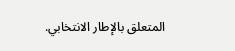المتعلق بالإطار الانتخابي.